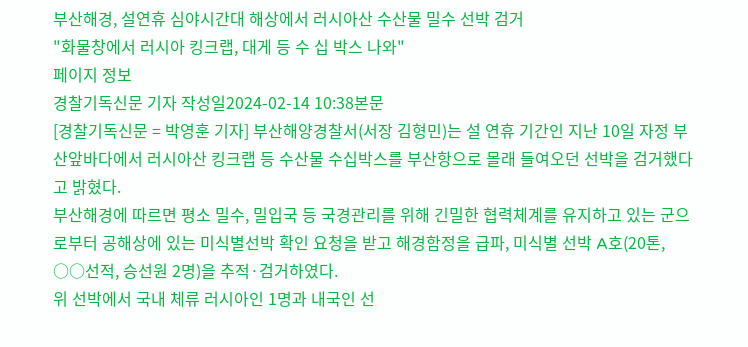부산해경, 설연휴 심야시간대 해상에서 러시아산 수산물 밀수 선박 검거
"화물창에서 러시아 킹크랩, 대게 등 수 십 박스 나와"
페이지 정보
경찰기독신문 기자 작성일2024-02-14 10:38본문
[경찰기독신문 = 박영훈 기자] 부산해양경찰서(서장 김형민)는 설 연휴 기간인 지난 10일 자정 부산앞바다에서 러시아산 킹크랩 등 수산물 수십박스를 부산항으로 몰래 들여오던 선박을 검거했다고 밝혔다.
부산해경에 따르면 평소 밀수, 밀입국 등 국경관리를 위해 긴밀한 협력체계를 유지하고 있는 군으로부터 공해상에 있는 미식별선박 확인 요청을 받고 해경함정을 급파, 미식별 선박 A호(20톤, ○○선적, 승선원 2명)을 추적·검거하였다.
위 선박에서 국내 체류 러시아인 1명과 내국인 선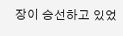장이 승선하고 있었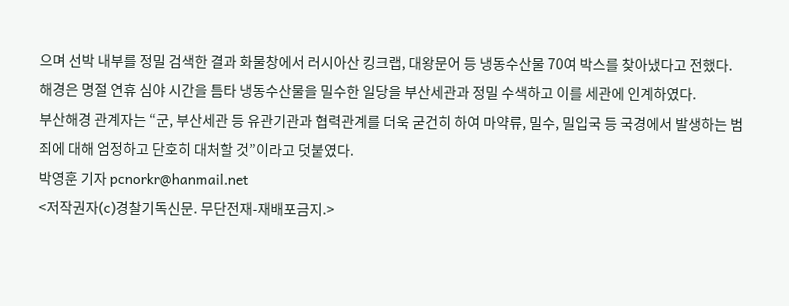으며 선박 내부를 정밀 검색한 결과 화물창에서 러시아산 킹크랩, 대왕문어 등 냉동수산물 70여 박스를 찾아냈다고 전했다.
해경은 명절 연휴 심야 시간을 틈타 냉동수산물을 밀수한 일당을 부산세관과 정밀 수색하고 이를 세관에 인계하였다.
부산해경 관계자는 “군, 부산세관 등 유관기관과 협력관계를 더욱 굳건히 하여 마약류, 밀수, 밀입국 등 국경에서 발생하는 범죄에 대해 엄정하고 단호히 대처할 것”이라고 덧붙였다.
박영훈 기자 pcnorkr@hanmail.net
<저작권자(c)경찰기독신문. 무단전재-재배포금지.>